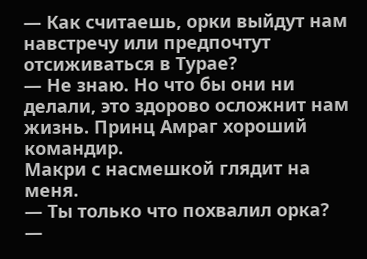— Как считаешь, орки выйдут нам навстречу или предпочтут отсиживаться в Турае?
— Не знаю. Но что бы они ни делали, это здорово осложнит нам жизнь. Принц Амраг хороший командир.
Макри с насмешкой глядит на меня.
— Ты только что похвалил орка?
—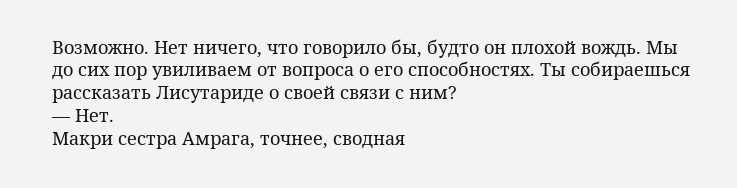Возможно. Нет ничего, что говорило бы, будто он плохой вождь. Мы до сих пор увиливаем от вопроса о его способностях. Ты собираешься рассказать Лисутариде о своей связи с ним?
— Нет.
Макри сестра Амрага, точнее, сводная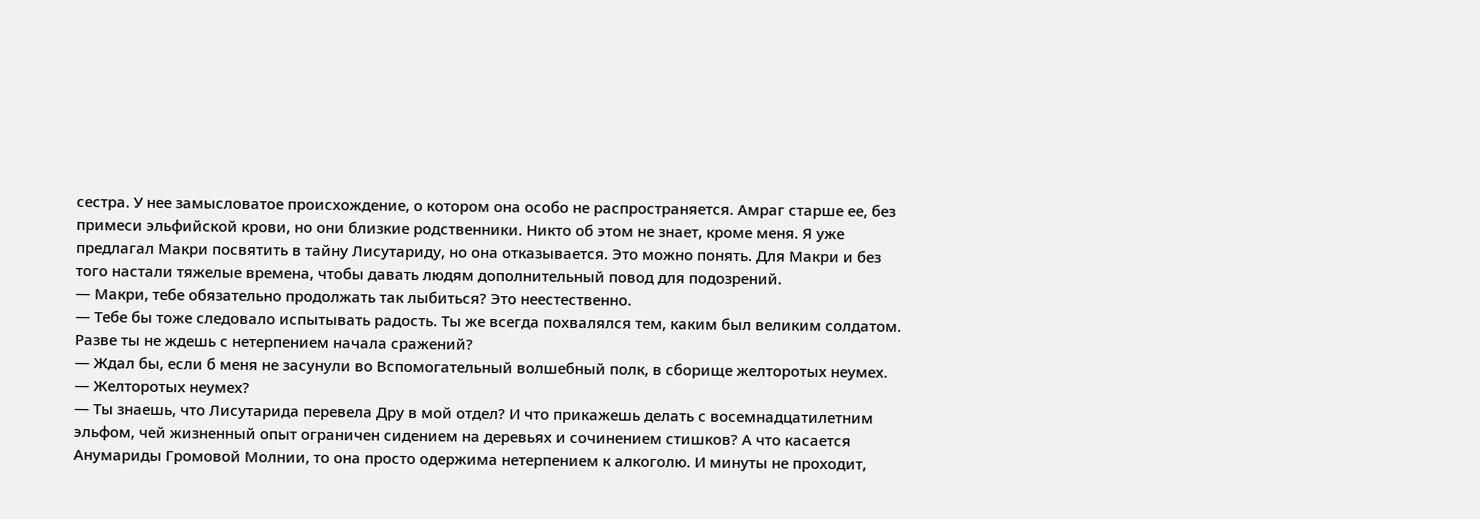сестра. У нее замысловатое происхождение, о котором она особо не распространяется. Амраг старше ее, без примеси эльфийской крови, но они близкие родственники. Никто об этом не знает, кроме меня. Я уже предлагал Макри посвятить в тайну Лисутариду, но она отказывается. Это можно понять. Для Макри и без того настали тяжелые времена, чтобы давать людям дополнительный повод для подозрений.
— Макри, тебе обязательно продолжать так лыбиться? Это неестественно.
— Тебе бы тоже следовало испытывать радость. Ты же всегда похвалялся тем, каким был великим солдатом. Разве ты не ждешь с нетерпением начала сражений?
— Ждал бы, если б меня не засунули во Вспомогательный волшебный полк, в сборище желторотых неумех.
— Желторотых неумех?
— Ты знаешь, что Лисутарида перевела Дру в мой отдел? И что прикажешь делать с восемнадцатилетним эльфом, чей жизненный опыт ограничен сидением на деревьях и сочинением стишков? А что касается Анумариды Громовой Молнии, то она просто одержима нетерпением к алкоголю. И минуты не проходит,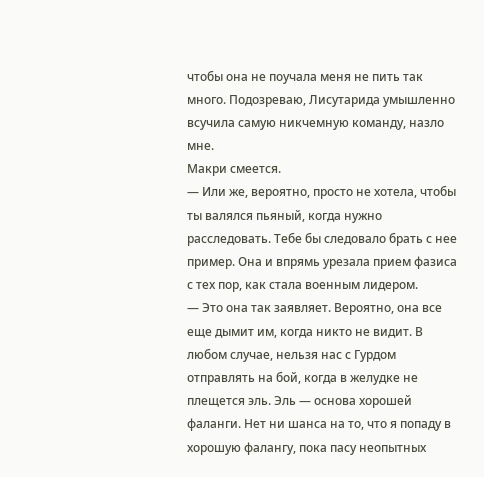чтобы она не поучала меня не пить так много. Подозреваю, Лисутарида умышленно всучила самую никчемную команду, назло мне.
Макри смеется.
— Или же, вероятно, просто не хотела, чтобы ты валялся пьяный, когда нужно расследовать. Тебе бы следовало брать с нее пример. Она и впрямь урезала прием фазиса с тех пор, как стала военным лидером.
— Это она так заявляет. Вероятно, она все еще дымит им, когда никто не видит. В любом случае, нельзя нас с Гурдом отправлять на бой, когда в желудке не плещется эль. Эль — основа хорошей фаланги. Нет ни шанса на то, что я попаду в хорошую фалангу, пока пасу неопытных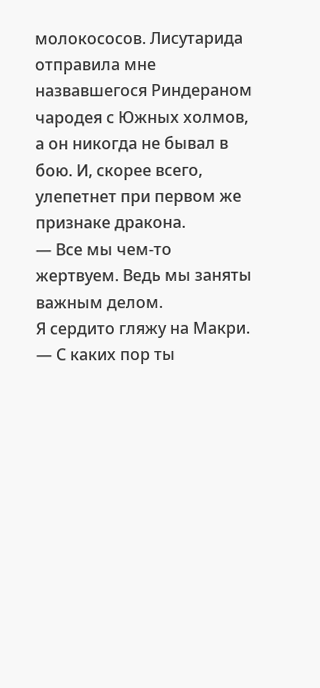молокососов. Лисутарида отправила мне назвавшегося Риндераном чародея с Южных холмов, а он никогда не бывал в бою. И, скорее всего, улепетнет при первом же признаке дракона.
— Все мы чем-то жертвуем. Ведь мы заняты важным делом.
Я сердито гляжу на Макри.
— С каких пор ты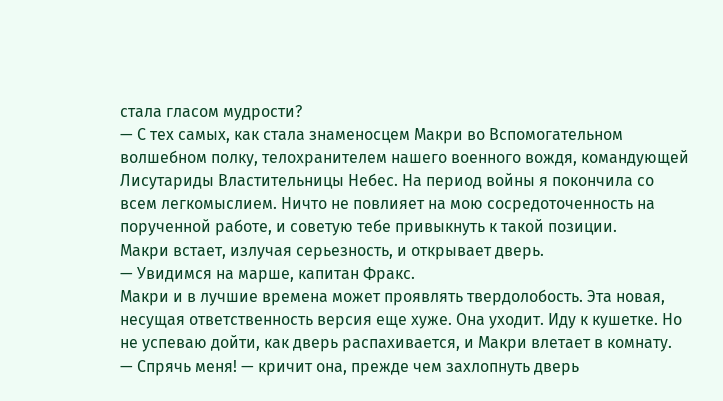стала гласом мудрости?
— С тех самых, как стала знаменосцем Макри во Вспомогательном волшебном полку, телохранителем нашего военного вождя, командующей Лисутариды Властительницы Небес. На период войны я покончила со всем легкомыслием. Ничто не повлияет на мою сосредоточенность на порученной работе, и советую тебе привыкнуть к такой позиции.
Макри встает, излучая серьезность, и открывает дверь.
— Увидимся на марше, капитан Фракс.
Макри и в лучшие времена может проявлять твердолобость. Эта новая, несущая ответственность версия еще хуже. Она уходит. Иду к кушетке. Но не успеваю дойти, как дверь распахивается, и Макри влетает в комнату.
— Спрячь меня! — кричит она, прежде чем захлопнуть дверь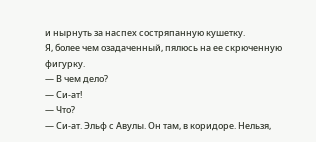и нырнуть за наспех состряпанную кушетку.
Я, более чем озадаченный, пялюсь на ее скрюченную фигурку.
— В чем дело?
— Си-ат!
— Что?
— Си-ат. Эльф с Авулы. Он там, в коридоре. Нельзя,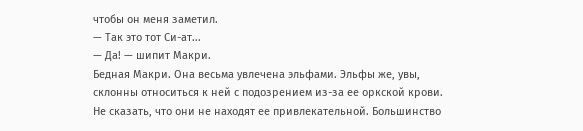чтобы он меня заметил.
— Так это тот Си-ат...
— Да! — шипит Макри.
Бедная Макри. Она весьма увлечена эльфами. Эльфы же, увы, склонны относиться к ней с подозрением из-за ее оркской крови. Не сказать, что они не находят ее привлекательной. Большинство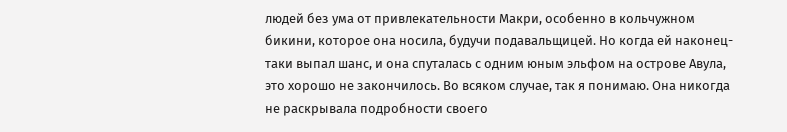людей без ума от привлекательности Макри, особенно в кольчужном бикини, которое она носила, будучи подавальщицей. Но когда ей наконец-таки выпал шанс, и она спуталась с одним юным эльфом на острове Авула, это хорошо не закончилось. Во всяком случае, так я понимаю. Она никогда не раскрывала подробности своего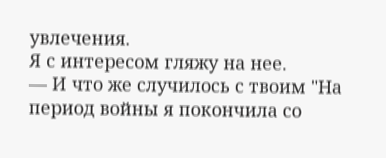увлечения.
Я с интересом гляжу на нее.
— И что же случилось с твоим "На период войны я покончила со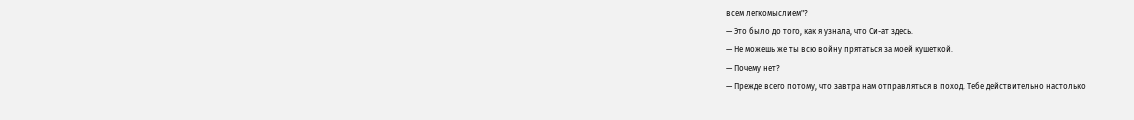всем легкомыслием"?
— Это было до того, как я узнала, что Си-ат здесь.
— Не можешь же ты всю войну прятаться за моей кушеткой.
— Почему нет?
— Прежде всего потому, что завтра нам отправляться в поход. Тебе действительно настолько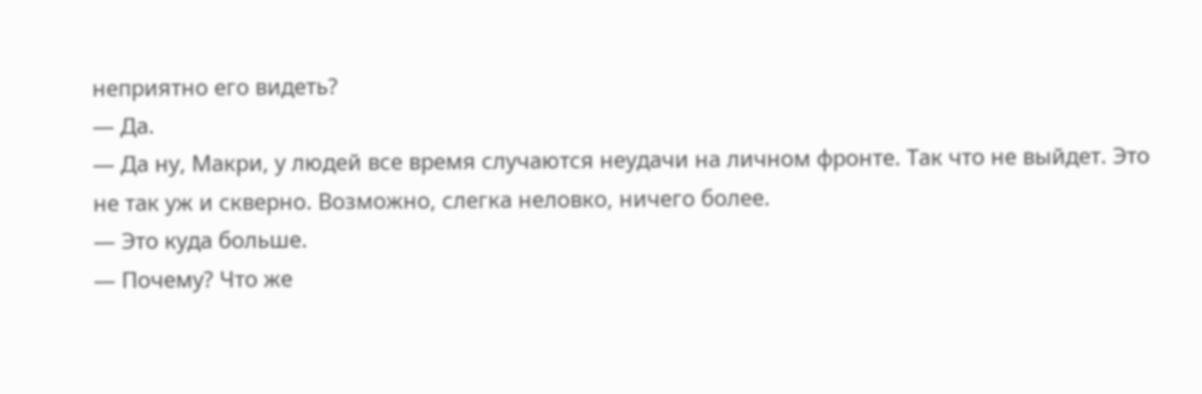неприятно его видеть?
— Да.
— Да ну, Макри, у людей все время случаются неудачи на личном фронте. Так что не выйдет. Это не так уж и скверно. Возможно, слегка неловко, ничего более.
— Это куда больше.
— Почему? Что же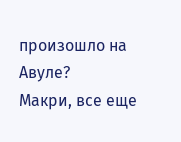произошло на Авуле?
Макри, все еще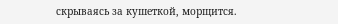скрываясь за кушеткой, морщится.